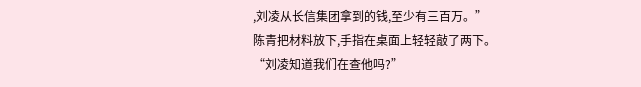,刘凌从长信集团拿到的钱,至少有三百万。”
陈青把材料放下,手指在桌面上轻轻敲了两下。
“刘凌知道我们在查他吗?”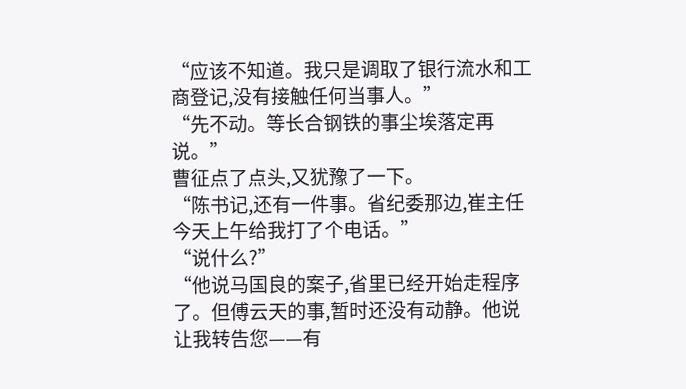“应该不知道。我只是调取了银行流水和工商登记,没有接触任何当事人。”
“先不动。等长合钢铁的事尘埃落定再说。”
曹征点了点头,又犹豫了一下。
“陈书记,还有一件事。省纪委那边,崔主任今天上午给我打了个电话。”
“说什么?”
“他说马国良的案子,省里已经开始走程序了。但傅云天的事,暂时还没有动静。他说让我转告您——有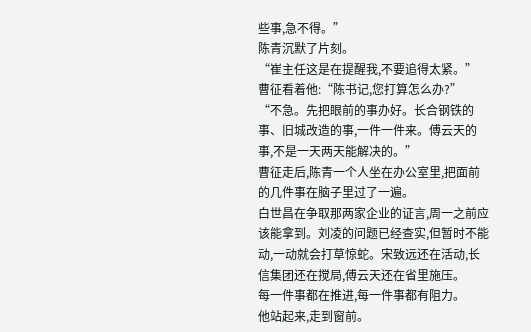些事,急不得。”
陈青沉默了片刻。
“崔主任这是在提醒我,不要追得太紧。”
曹征看着他:“陈书记,您打算怎么办?”
“不急。先把眼前的事办好。长合钢铁的事、旧城改造的事,一件一件来。傅云天的事,不是一天两天能解决的。”
曹征走后,陈青一个人坐在办公室里,把面前的几件事在脑子里过了一遍。
白世昌在争取那两家企业的证言,周一之前应该能拿到。刘凌的问题已经查实,但暂时不能动,一动就会打草惊蛇。宋致远还在活动,长信集团还在搅局,傅云天还在省里施压。
每一件事都在推进,每一件事都有阻力。
他站起来,走到窗前。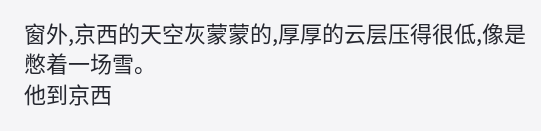窗外,京西的天空灰蒙蒙的,厚厚的云层压得很低,像是憋着一场雪。
他到京西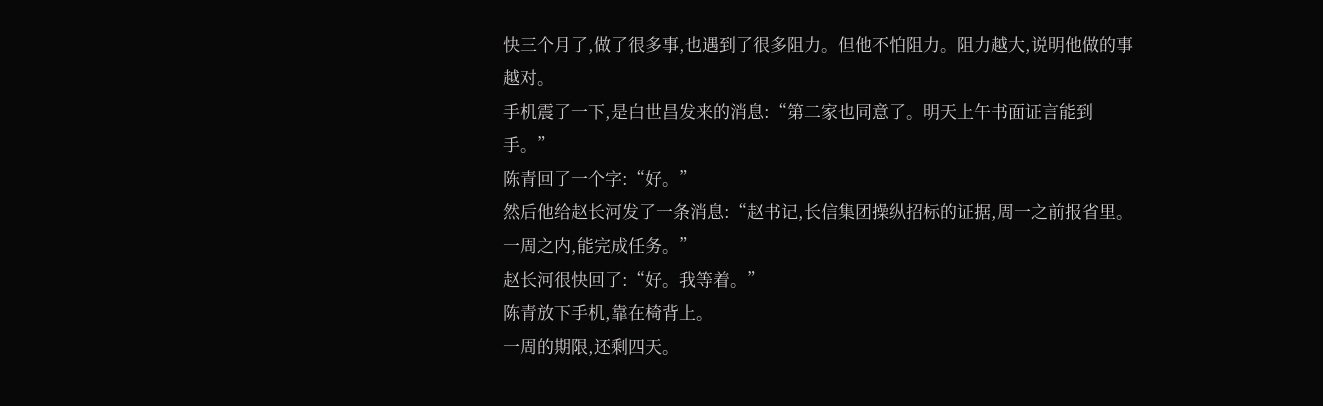快三个月了,做了很多事,也遇到了很多阻力。但他不怕阻力。阻力越大,说明他做的事越对。
手机震了一下,是白世昌发来的消息:“第二家也同意了。明天上午书面证言能到手。”
陈青回了一个字:“好。”
然后他给赵长河发了一条消息:“赵书记,长信集团操纵招标的证据,周一之前报省里。一周之内,能完成任务。”
赵长河很快回了:“好。我等着。”
陈青放下手机,靠在椅背上。
一周的期限,还剩四天。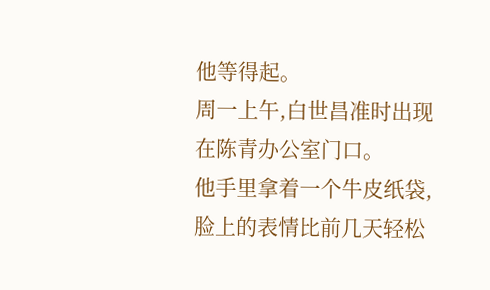他等得起。
周一上午,白世昌准时出现在陈青办公室门口。
他手里拿着一个牛皮纸袋,脸上的表情比前几天轻松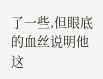了一些,但眼底的血丝说明他这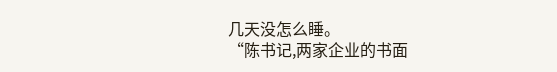几天没怎么睡。
“陈书记,两家企业的书面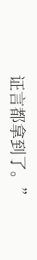证言都拿到了。”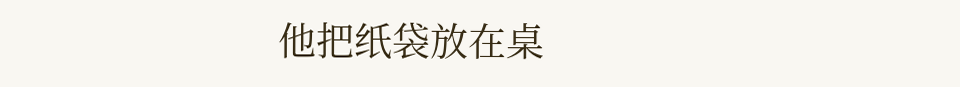他把纸袋放在桌